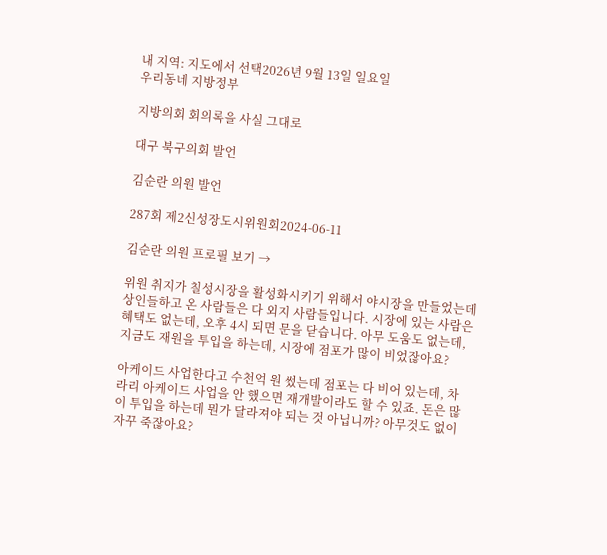내 지역: 지도에서 선택2026년 9월 13일 일요일
우리동네 지방정부

지방의회 회의록을 사실 그대로

대구 북구의회 발언

김순란 의원 발언

287회 제2신성장도시위원회2024-06-11

김순란 의원 프로필 보기 →

위원 취지가 칠성시장을 활성화시키기 위해서 야시장을 만들었는데 상인들하고 온 사람들은 다 외지 사람들입니다. 시장에 있는 사람은 혜택도 없는데, 오후 4시 되면 문을 닫습니다. 아무 도움도 없는데, 지금도 재원을 투입을 하는데, 시장에 점포가 많이 비었잖아요?

아케이드 사업한다고 수천억 원 썼는데 점포는 다 비어 있는데, 차라리 아케이드 사업을 안 했으면 재개발이라도 할 수 있죠. 돈은 많이 투입을 하는데 뭔가 달라져야 되는 것 아닙니까? 아무것도 없이 자꾸 죽잖아요?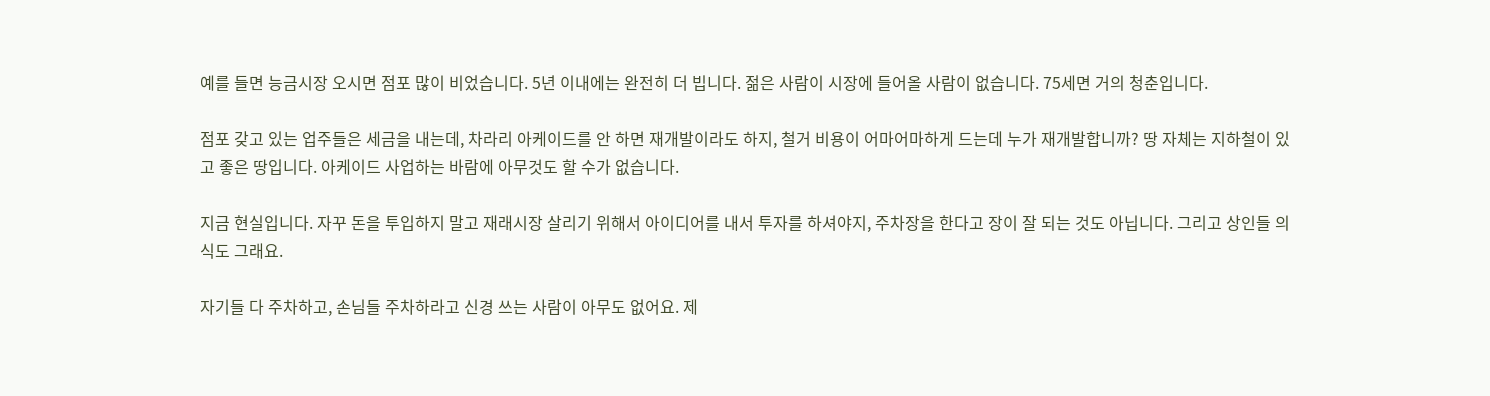예를 들면 능금시장 오시면 점포 많이 비었습니다. 5년 이내에는 완전히 더 빕니다. 젊은 사람이 시장에 들어올 사람이 없습니다. 75세면 거의 청춘입니다.

점포 갖고 있는 업주들은 세금을 내는데, 차라리 아케이드를 안 하면 재개발이라도 하지, 철거 비용이 어마어마하게 드는데 누가 재개발합니까? 땅 자체는 지하철이 있고 좋은 땅입니다. 아케이드 사업하는 바람에 아무것도 할 수가 없습니다.

지금 현실입니다. 자꾸 돈을 투입하지 말고 재래시장 살리기 위해서 아이디어를 내서 투자를 하셔야지, 주차장을 한다고 장이 잘 되는 것도 아닙니다. 그리고 상인들 의식도 그래요.

자기들 다 주차하고, 손님들 주차하라고 신경 쓰는 사람이 아무도 없어요. 제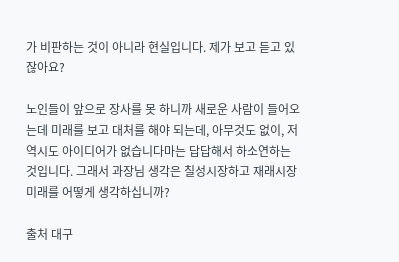가 비판하는 것이 아니라 현실입니다. 제가 보고 듣고 있잖아요?

노인들이 앞으로 장사를 못 하니까 새로운 사람이 들어오는데 미래를 보고 대처를 해야 되는데, 아무것도 없이, 저 역시도 아이디어가 없습니다마는 답답해서 하소연하는 것입니다. 그래서 과장님 생각은 칠성시장하고 재래시장 미래를 어떻게 생각하십니까?

출처 대구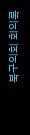북구의회 회의록